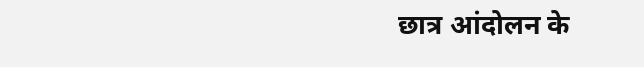छात्र आंदोलन के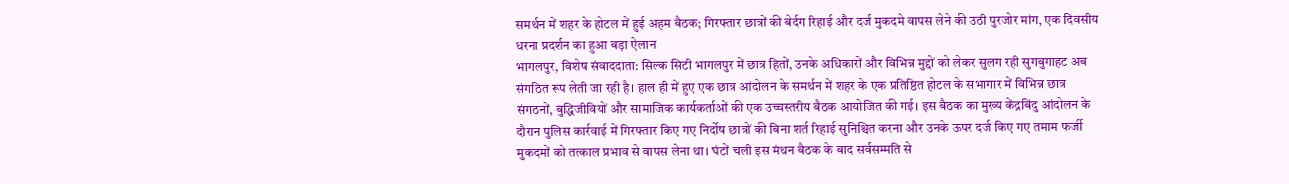समर्थन में शहर के होटल में हुई अहम बैठक; गिरफ्तार छात्रों की बेर्दग रिहाई और दर्ज मुकदमे वापस लेने की उठी पुरजोर मांग, एक दिवसीय धरना प्रदर्शन का हुआ बड़ा ऐलान
भागलपुर, विशेष संवाददाता: सिल्क सिटी भागलपुर में छात्र हितों, उनके अधिकारों और विभिन्न मुद्दों को लेकर सुलग रही सुगबुगाहट अब संगठित रूप लेती जा रही है। हाल ही में हुए एक छात्र आंदोलन के समर्थन में शहर के एक प्रतिष्ठित होटल के सभागार में विभिन्न छात्र संगठनों, बुद्धिजीवियों और सामाजिक कार्यकर्ताओं की एक उच्चस्तरीय बैठक आयोजित की गई। इस बैठक का मुख्य केंद्रबिंदु आंदोलन के दौरान पुलिस कार्रवाई में गिरफ्तार किए गए निर्दोष छात्रों की बिना शर्त रिहाई सुनिश्चित करना और उनके ऊपर दर्ज किए गए तमाम फर्जी मुकदमों को तत्काल प्रभाव से वापस लेना था। घंटों चली इस मंथन बैठक के बाद सर्वसम्मति से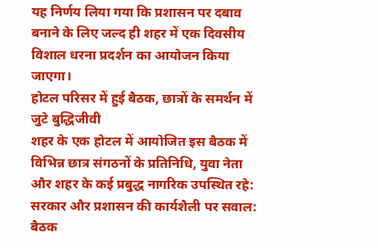यह निर्णय लिया गया कि प्रशासन पर दबाव बनाने के लिए जल्द ही शहर में एक दिवसीय विशाल धरना प्रदर्शन का आयोजन किया जाएगा।
होटल परिसर में हुई बैठक, छात्रों के समर्थन में जुटे बुद्धिजीवी
शहर के एक होटल में आयोजित इस बैठक में विभिन्न छात्र संगठनों के प्रतिनिधि, युवा नेता और शहर के कई प्रबुद्ध नागरिक उपस्थित रहे:
सरकार और प्रशासन की कार्यशैली पर सवाल: बैठक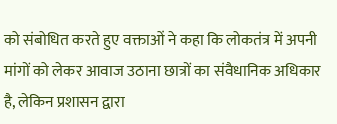को संबोधित करते हुए वक्ताओं ने कहा कि लोकतंत्र में अपनी मांगों को लेकर आवाज उठाना छात्रों का संवैधानिक अधिकार है, लेकिन प्रशासन द्वारा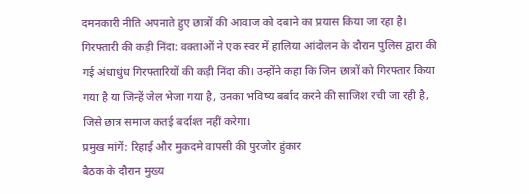दमनकारी नीति अपनाते हुए छात्रों की आवाज को दबाने का प्रयास किया जा रहा है।
गिरफ्तारी की कड़ी निंदा: वक्ताओं ने एक स्वर में हालिया आंदोलन के दौरान पुलिस द्वारा की गई अंधाधुंध गिरफ्तारियों की कड़ी निंदा की। उन्होंने कहा कि जिन छात्रों को गिरफ्तार किया गया है या जिन्हें जेल भेजा गया है, उनका भविष्य बर्बाद करने की साजिश रची जा रही है, जिसे छात्र समाज कतई बर्दाश्त नहीं करेगा।
प्रमुख मांगें: रिहाई और मुकदमे वापसी की पुरजोर हुंकार
बैठक के दौरान मुख्य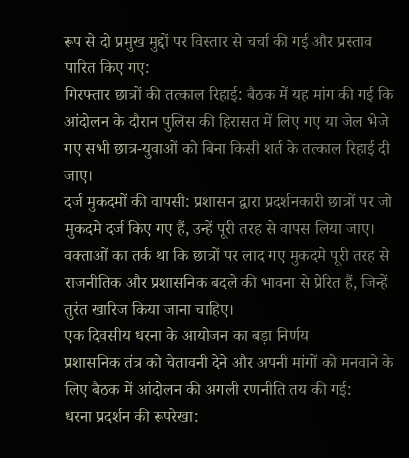रूप से दो प्रमुख मुद्दों पर विस्तार से चर्चा की गई और प्रस्ताव पारित किए गए:
गिरफ्तार छात्रों की तत्काल रिहाई: बैठक में यह मांग की गई कि आंदोलन के दौरान पुलिस की हिरासत में लिए गए या जेल भेजे गए सभी छात्र-युवाओं को बिना किसी शर्त के तत्काल रिहाई दी जाए।
दर्ज मुकदमों की वापसी: प्रशासन द्वारा प्रदर्शनकारी छात्रों पर जो मुकदमे दर्ज किए गए हैं, उन्हें पूरी तरह से वापस लिया जाए। वक्ताओं का तर्क था कि छात्रों पर लाद गए मुकदमे पूरी तरह से राजनीतिक और प्रशासनिक बदले की भावना से प्रेरित हैं, जिन्हें तुरंत खारिज किया जाना चाहिए।
एक दिवसीय धरना के आयोजन का बड़ा निर्णय
प्रशासनिक तंत्र को चेतावनी देने और अपनी मांगों को मनवाने के लिए बैठक में आंदोलन की अगली रणनीति तय की गई:
धरना प्रदर्शन की रूपरेखा: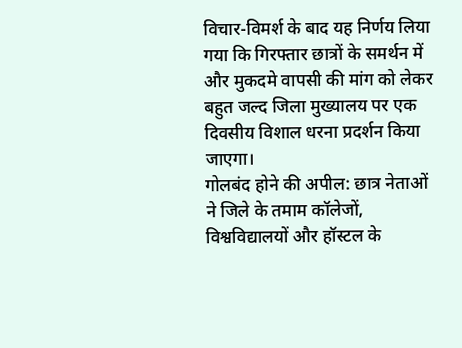विचार-विमर्श के बाद यह निर्णय लिया गया कि गिरफ्तार छात्रों के समर्थन में और मुकदमे वापसी की मांग को लेकर बहुत जल्द जिला मुख्यालय पर एक दिवसीय विशाल धरना प्रदर्शन किया जाएगा।
गोलबंद होने की अपील: छात्र नेताओं ने जिले के तमाम कॉलेजों, विश्वविद्यालयों और हॉस्टल के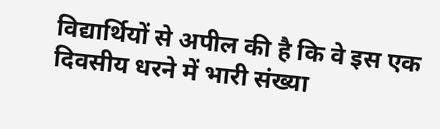विद्यार्थियों से अपील की है कि वे इस एक दिवसीय धरने में भारी संख्या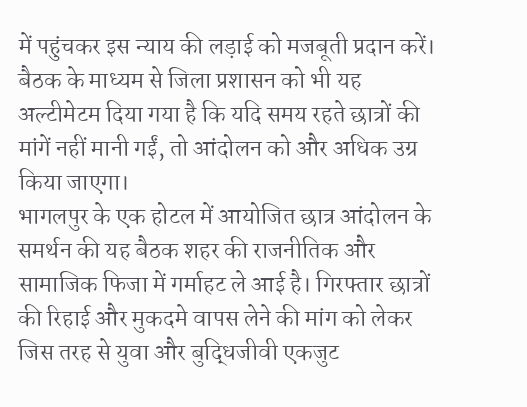में पहुंचकर इस न्याय की लड़ाई को मजबूती प्रदान करें। बैठक के माध्यम से जिला प्रशासन को भी यह अल्टीमेटम दिया गया है कि यदि समय रहते छात्रों की मांगें नहीं मानी गईं, तो आंदोलन को और अधिक उग्र किया जाएगा।
भागलपुर के एक होटल में आयोजित छात्र आंदोलन के समर्थन की यह बैठक शहर की राजनीतिक और सामाजिक फिजा में गर्माहट ले आई है। गिरफ्तार छात्रों की रिहाई और मुकदमे वापस लेने की मांग को लेकर जिस तरह से युवा और बुद्धिजीवी एकजुट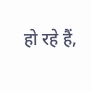हो रहे हैं,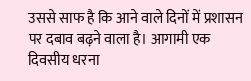उससे साफ है कि आने वाले दिनों में प्रशासन पर दबाव बढ़ने वाला है। आगामी एक दिवसीय धरना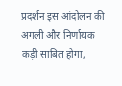प्रदर्शन इस आंदोलन की अगली और निर्णायक कड़ी साबित होगा,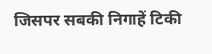जिसपर सबकी निगाहें टिकी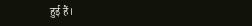हुई हैं।